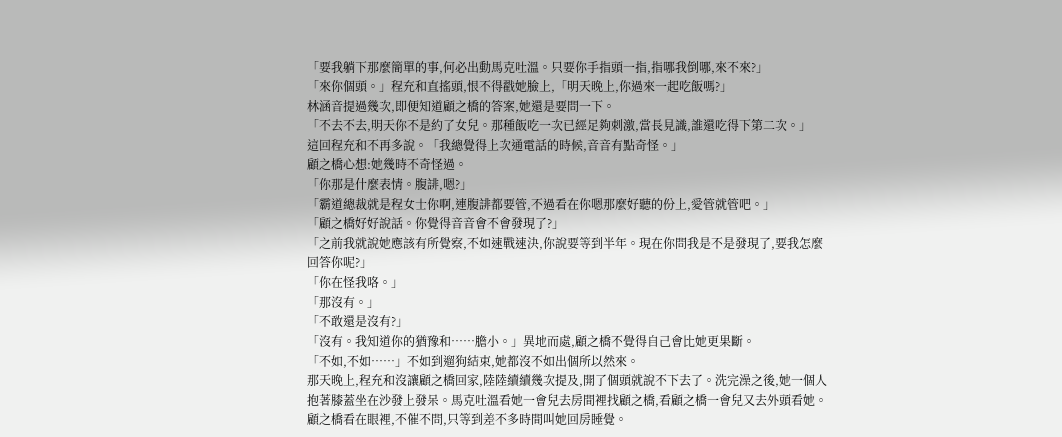「要我躺下那麼簡單的事,何必出動馬克吐溫。只要你手指頭一指,指哪我倒哪,來不來?」
「來你個頭。」程充和直搖頭,恨不得戳她臉上,「明天晚上,你過來一起吃飯嗎?」
林涵音提過幾次,即便知道顧之橋的答案,她還是要問一下。
「不去不去,明天你不是約了女兒。那種飯吃一次已經足夠刺激,當長見識,誰還吃得下第二次。」
這回程充和不再多說。「我總覺得上次通電話的時候,音音有點奇怪。」
顧之橋心想:她幾時不奇怪過。
「你那是什麼表情。腹誹,嗯?」
「霸道總裁就是程女士你啊,連腹誹都要管,不過看在你嗯那麼好聽的份上,愛管就管吧。」
「顧之橋好好說話。你覺得音音會不會發現了?」
「之前我就說她應該有所覺察,不如速戰速決,你說要等到半年。現在你問我是不是發現了,要我怎麼回答你呢?」
「你在怪我咯。」
「那沒有。」
「不敢還是沒有?」
「沒有。我知道你的猶豫和……膽小。」異地而處,顧之橋不覺得自己會比她更果斷。
「不如,不如……」不如到遛狗結束,她都沒不如出個所以然來。
那天晚上,程充和沒讓顧之橋回家,陸陸續續幾次提及,開了個頭就說不下去了。洗完澡之後,她一個人抱著膝蓋坐在沙發上發呆。馬克吐溫看她一會兒去房間裡找顧之橋,看顧之橋一會兒又去外頭看她。顧之橋看在眼裡,不催不問,只等到差不多時間叫她回房睡覺。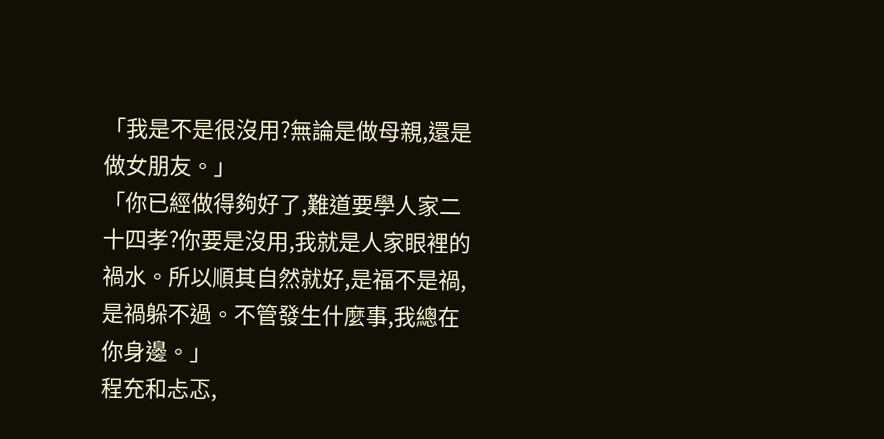「我是不是很沒用?無論是做母親,還是做女朋友。」
「你已經做得夠好了,難道要學人家二十四孝?你要是沒用,我就是人家眼裡的禍水。所以順其自然就好,是福不是禍,是禍躲不過。不管發生什麼事,我總在你身邊。」
程充和忐忑,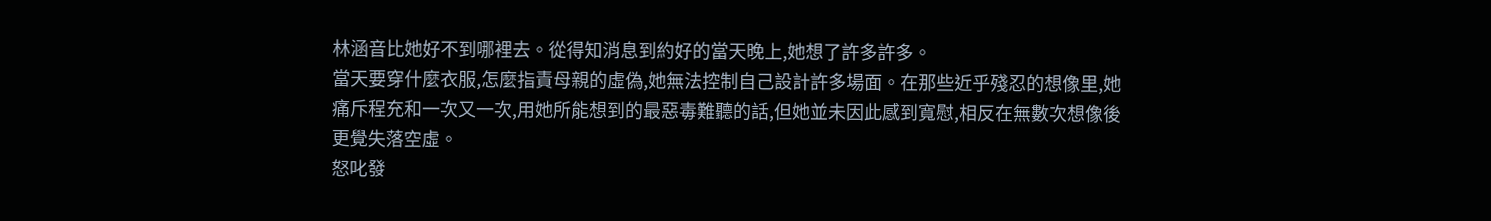林涵音比她好不到哪裡去。從得知消息到約好的當天晚上,她想了許多許多。
當天要穿什麼衣服,怎麼指責母親的虛偽,她無法控制自己設計許多場面。在那些近乎殘忍的想像里,她痛斥程充和一次又一次,用她所能想到的最惡毒難聽的話,但她並未因此感到寬慰,相反在無數次想像後更覺失落空虛。
怒叱發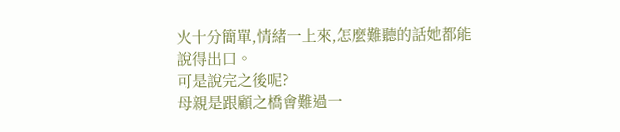火十分簡單,情緒一上來,怎麼難聽的話她都能說得出口。
可是說完之後呢?
母親是跟顧之橋會難過一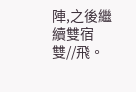陣,之後繼續雙宿雙//飛。